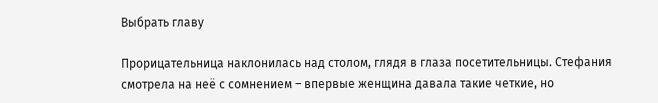Выбрать главу

Прорицательница наклонилась над столом, глядя в глаза посетительницы. Стефания смотрела на неё с сомнением – впервые женщина давала такие четкие, но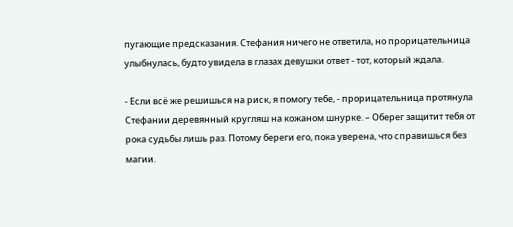пугающие предсказания. Стефания ничего не ответила, но прорицательница улыбнулась, будто увидела в глазах девушки ответ - тот, который ждала.

- Если всё же решишься на риск, я помогу тебе, - прорицательница протянула Стефании деревянный кругляш на кожаном шнурке. – Оберег защитит тебя от рока судьбы лишь раз. Потому береги его, пока уверена, что справишься без магии.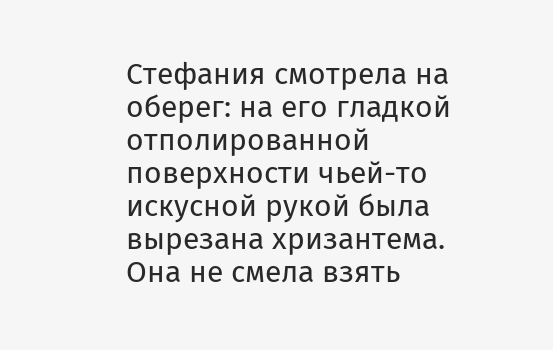Стефания смотрела на оберег: на его гладкой отполированной поверхности чьей-то искусной рукой была вырезана хризантема. Она не смела взять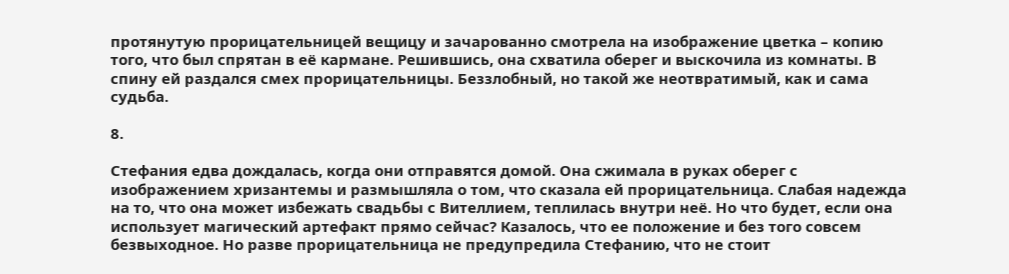протянутую прорицательницей вещицу и зачарованно смотрела на изображение цветка – копию того, что был спрятан в её кармане. Решившись, она схватила оберег и выскочила из комнаты. В спину ей раздался смех прорицательницы. Беззлобный, но такой же неотвратимый, как и сама судьба.

8.

Стефания едва дождалась, когда они отправятся домой. Она сжимала в руках оберег с изображением хризантемы и размышляла о том, что сказала ей прорицательница. Слабая надежда на то, что она может избежать свадьбы с Вителлием, теплилась внутри неё. Но что будет, если она использует магический артефакт прямо сейчас? Казалось, что ее положение и без того совсем безвыходное. Но разве прорицательница не предупредила Стефанию, что не стоит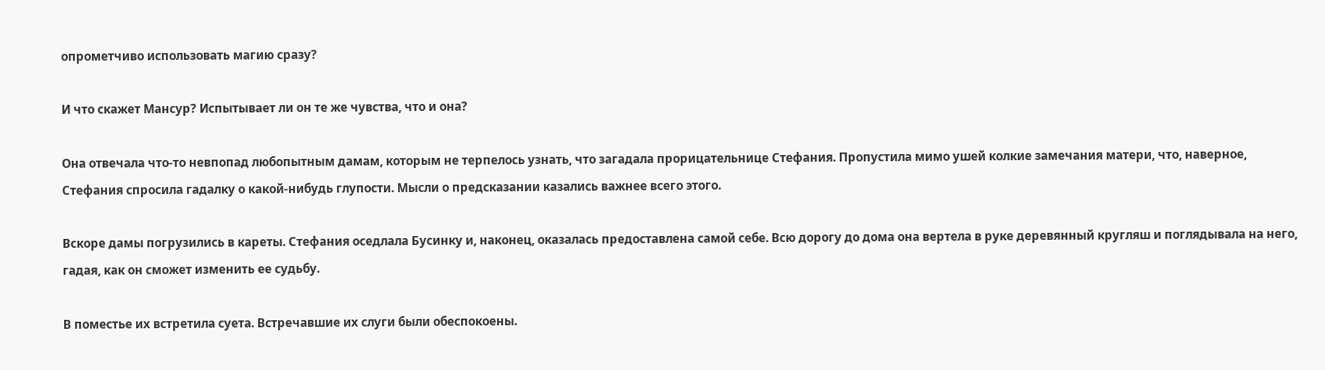опрометчиво использовать магию сразу?

И что скажет Мансур? Испытывает ли он те же чувства, что и она?

Она отвечала что-то невпопад любопытным дамам, которым не терпелось узнать, что загадала прорицательнице Стефания. Пропустила мимо ушей колкие замечания матери, что, наверное, Стефания спросила гадалку о какой-нибудь глупости. Мысли о предсказании казались важнее всего этого.

Вскоре дамы погрузились в кареты. Стефания оседлала Бусинку и, наконец, оказалась предоставлена самой себе. Всю дорогу до дома она вертела в руке деревянный кругляш и поглядывала на него, гадая, как он сможет изменить ее судьбу.

В поместье их встретила суета. Встречавшие их слуги были обеспокоены.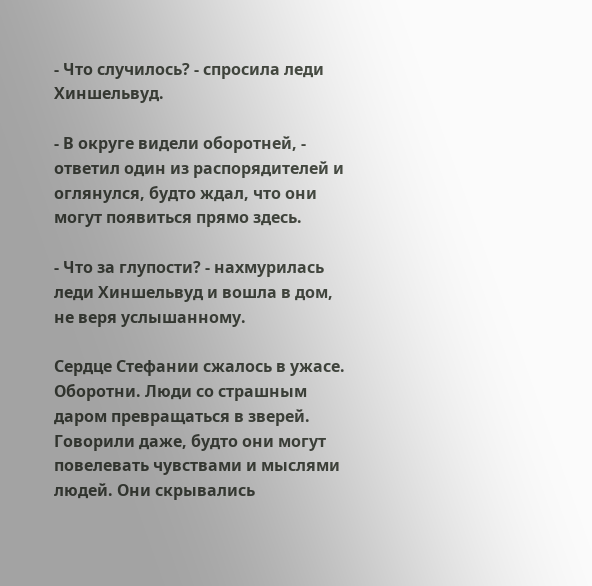- Что случилось? - спросила леди Хиншельвуд.

- В округе видели оборотней, - ответил один из распорядителей и оглянулся, будто ждал, что они могут появиться прямо здесь.

- Что за глупости? - нахмурилась леди Хиншельвуд и вошла в дом, не веря услышанному.

Сердце Стефании сжалось в ужасе. Оборотни. Люди со страшным даром превращаться в зверей. Говорили даже, будто они могут повелевать чувствами и мыслями людей. Они скрывались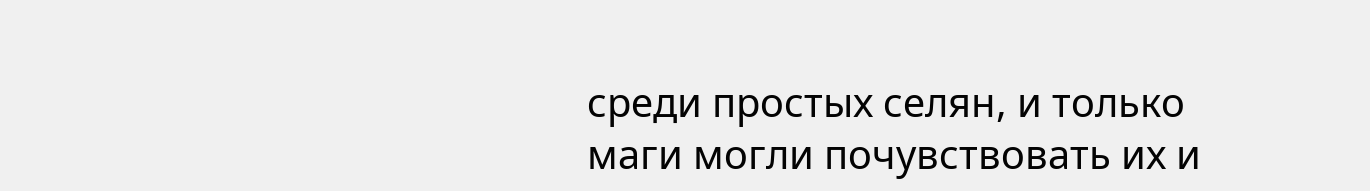среди простых селян, и только маги могли почувствовать их и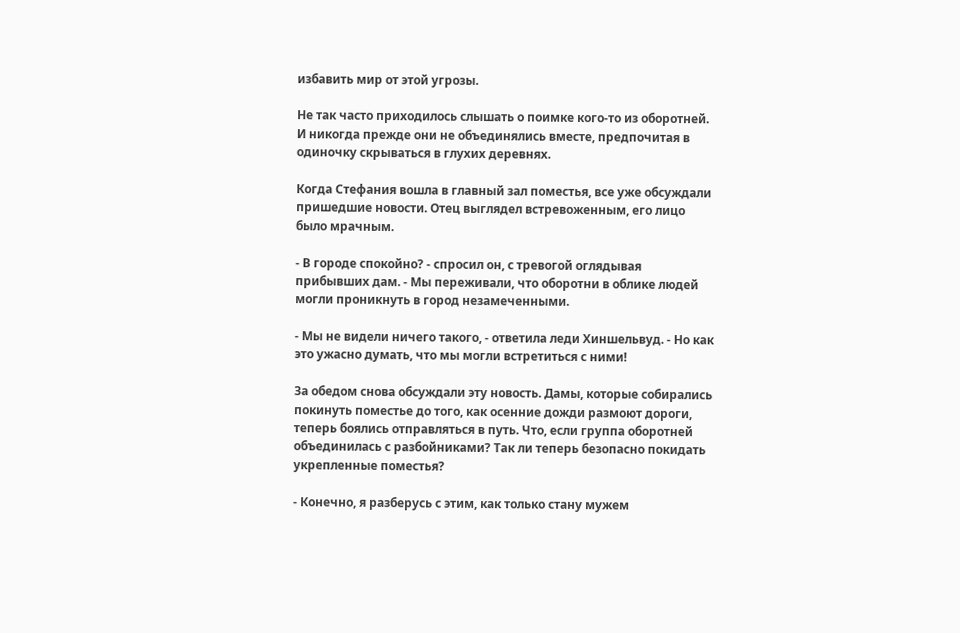избавить мир от этой угрозы.

Не так часто приходилось слышать о поимке кого-то из оборотней. И никогда прежде они не объединялись вместе, предпочитая в одиночку скрываться в глухих деревнях.

Когда Стефания вошла в главный зал поместья, все уже обсуждали пришедшие новости. Отец выглядел встревоженным, его лицо было мрачным.

- В городе спокойно? - спросил он, с тревогой оглядывая прибывших дам. - Мы переживали, что оборотни в облике людей могли проникнуть в город незамеченными.

- Мы не видели ничего такого, - ответила леди Хиншельвуд. - Но как это ужасно думать, что мы могли встретиться с ними!

За обедом снова обсуждали эту новость. Дамы, которые собирались покинуть поместье до того, как осенние дожди размоют дороги, теперь боялись отправляться в путь. Что, если группа оборотней объединилась с разбойниками? Так ли теперь безопасно покидать укрепленные поместья?

- Конечно, я разберусь с этим, как только стану мужем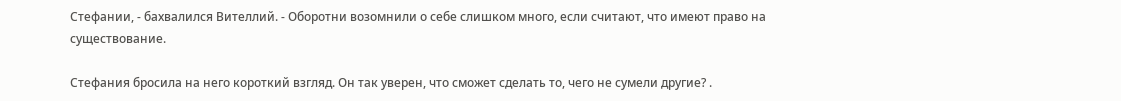Стефании, - бахвалился Вителлий. - Оборотни возомнили о себе слишком много, если считают, что имеют право на существование.

Стефания бросила на него короткий взгляд. Он так уверен, что сможет сделать то, чего не сумели другие? .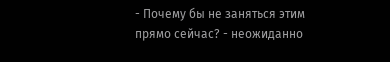- Почему бы не заняться этим прямо сейчас? - неожиданно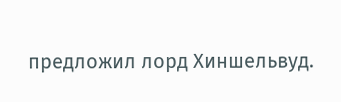предложил лорд Хиншельвуд.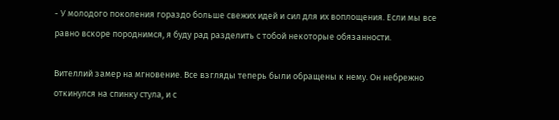- У молодого поколения гораздо больше свежих идей и сил для их воплощения. Если мы все равно вскоре породнимся, я буду рад разделить с тобой некоторые обязанности.

Вителлий замер на мгновение. Все взгляды теперь были обращены к нему. Он небрежно откинулся на спинку стула, и с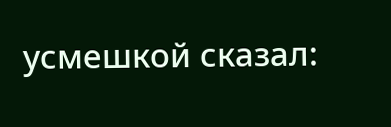усмешкой сказал: